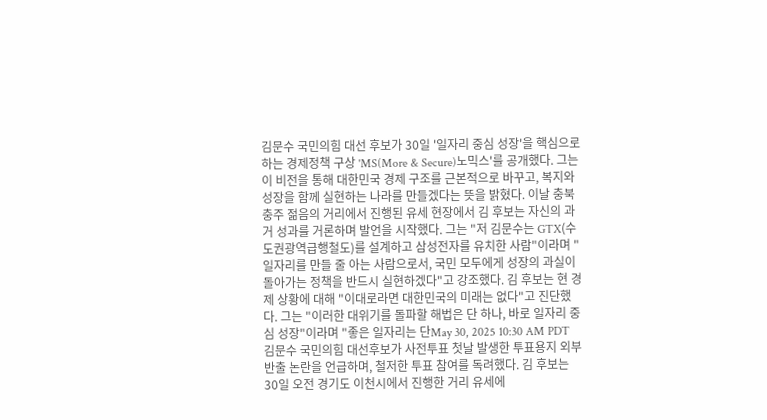김문수 국민의힘 대선 후보가 30일 '일자리 중심 성장'을 핵심으로 하는 경제정책 구상 'MS(More & Secure)노믹스'를 공개했다. 그는 이 비전을 통해 대한민국 경제 구조를 근본적으로 바꾸고, 복지와 성장을 함께 실현하는 나라를 만들겠다는 뜻을 밝혔다. 이날 충북 충주 젊음의 거리에서 진행된 유세 현장에서 김 후보는 자신의 과거 성과를 거론하며 발언을 시작했다. 그는 "저 김문수는 GTX(수도권광역급행철도)를 설계하고 삼성전자를 유치한 사람"이라며 "일자리를 만들 줄 아는 사람으로서, 국민 모두에게 성장의 과실이 돌아가는 정책을 반드시 실현하겠다"고 강조했다. 김 후보는 현 경제 상황에 대해 "이대로라면 대한민국의 미래는 없다"고 진단했다. 그는 "이러한 대위기를 돌파할 해법은 단 하나, 바로 일자리 중심 성장"이라며 "좋은 일자리는 단May 30, 2025 10:30 AM PDT
김문수 국민의힘 대선후보가 사전투표 첫날 발생한 투표용지 외부 반출 논란을 언급하며, 철저한 투표 참여를 독려했다. 김 후보는 30일 오전 경기도 이천시에서 진행한 거리 유세에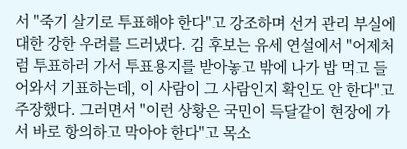서 "죽기 살기로 투표해야 한다"고 강조하며 선거 관리 부실에 대한 강한 우려를 드러냈다. 김 후보는 유세 연설에서 "어제처럼 투표하러 가서 투표용지를 받아놓고 밖에 나가 밥 먹고 들어와서 기표하는데, 이 사람이 그 사람인지 확인도 안 한다"고 주장했다. 그러면서 "이런 상황은 국민이 득달같이 현장에 가서 바로 항의하고 막아야 한다"고 목소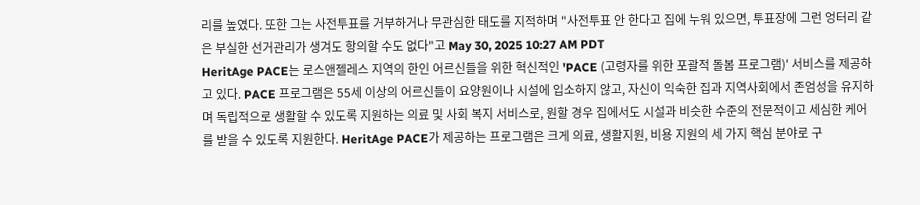리를 높였다. 또한 그는 사전투표를 거부하거나 무관심한 태도를 지적하며 "사전투표 안 한다고 집에 누워 있으면, 투표장에 그런 엉터리 같은 부실한 선거관리가 생겨도 항의할 수도 없다"고 May 30, 2025 10:27 AM PDT
HeritAge PACE는 로스앤젤레스 지역의 한인 어르신들을 위한 혁신적인 'PACE (고령자를 위한 포괄적 돌봄 프로그램)' 서비스를 제공하고 있다. PACE 프로그램은 55세 이상의 어르신들이 요양원이나 시설에 입소하지 않고, 자신이 익숙한 집과 지역사회에서 존엄성을 유지하며 독립적으로 생활할 수 있도록 지원하는 의료 및 사회 복지 서비스로, 원할 경우 집에서도 시설과 비슷한 수준의 전문적이고 세심한 케어를 받을 수 있도록 지원한다. HeritAge PACE가 제공하는 프로그램은 크게 의료, 생활지원, 비용 지원의 세 가지 핵심 분야로 구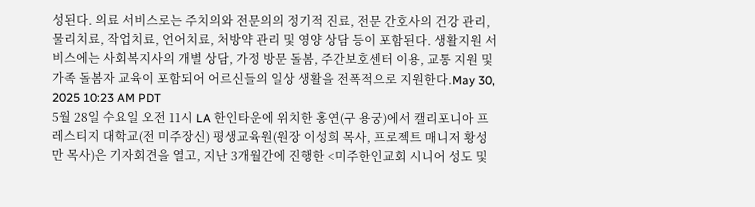성된다. 의료 서비스로는 주치의와 전문의의 정기적 진료, 전문 간호사의 건강 관리, 물리치료, 작업치료, 언어치료, 처방약 관리 및 영양 상담 등이 포함된다. 생활지원 서비스에는 사회복지사의 개별 상담, 가정 방문 돌봄, 주간보호센터 이용, 교통 지원 및 가족 돌봄자 교육이 포함되어 어르신들의 일상 생활을 전폭적으로 지원한다.May 30, 2025 10:23 AM PDT
5월 28일 수요일 오전 11시 LA 한인타운에 위치한 홍연(구 용궁)에서 캘리포니아 프레스티지 대학교(전 미주장신) 평생교육원(원장 이성희 목사, 프로젝트 매니저 황성만 목사)은 기자회견을 열고, 지난 3개월간에 진행한 <미주한인교회 시니어 성도 및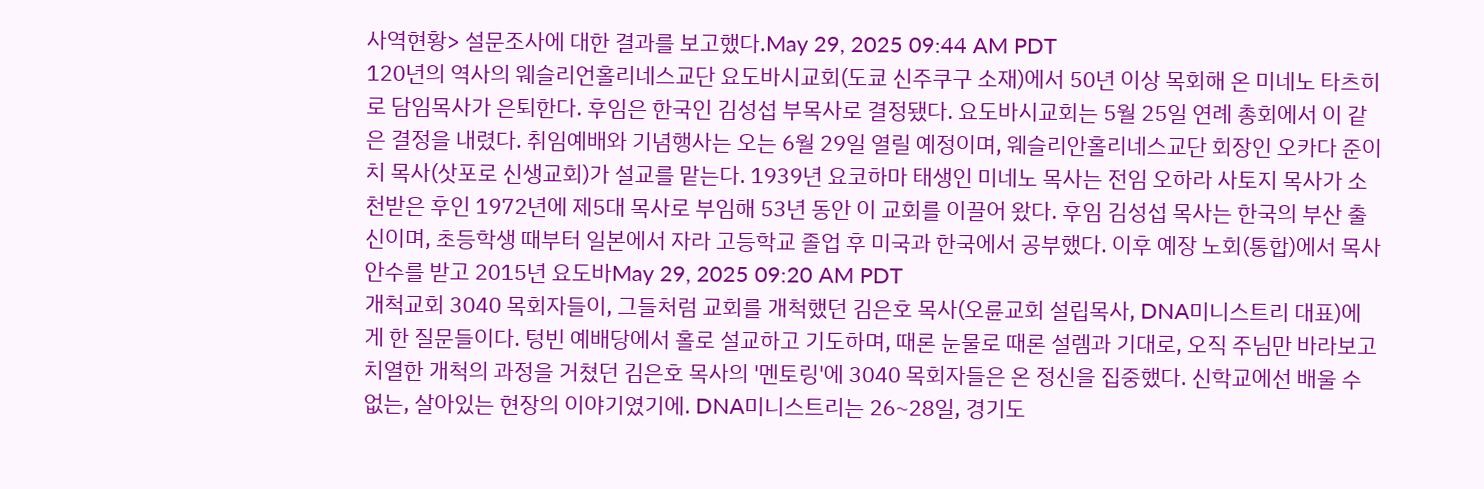사역현황> 설문조사에 대한 결과를 보고했다.May 29, 2025 09:44 AM PDT
120년의 역사의 웨슬리언홀리네스교단 요도바시교회(도쿄 신주쿠구 소재)에서 50년 이상 목회해 온 미네노 타츠히로 담임목사가 은퇴한다. 후임은 한국인 김성섭 부목사로 결정됐다. 요도바시교회는 5월 25일 연례 총회에서 이 같은 결정을 내렸다. 취임예배와 기념행사는 오는 6월 29일 열릴 예정이며, 웨슬리안홀리네스교단 회장인 오카다 준이치 목사(삿포로 신생교회)가 설교를 맡는다. 1939년 요코하마 태생인 미네노 목사는 전임 오하라 사토지 목사가 소천받은 후인 1972년에 제5대 목사로 부임해 53년 동안 이 교회를 이끌어 왔다. 후임 김성섭 목사는 한국의 부산 출신이며, 초등학생 때부터 일본에서 자라 고등학교 졸업 후 미국과 한국에서 공부했다. 이후 예장 노회(통합)에서 목사 안수를 받고 2015년 요도바May 29, 2025 09:20 AM PDT
개척교회 3040 목회자들이, 그들처럼 교회를 개척했던 김은호 목사(오륜교회 설립목사, DNA미니스트리 대표)에게 한 질문들이다. 텅빈 예배당에서 홀로 설교하고 기도하며, 때론 눈물로 때론 설렘과 기대로, 오직 주님만 바라보고 치열한 개척의 과정을 거쳤던 김은호 목사의 '멘토링'에 3040 목회자들은 온 정신을 집중했다. 신학교에선 배울 수 없는, 살아있는 현장의 이야기였기에. DNA미니스트리는 26~28일, 경기도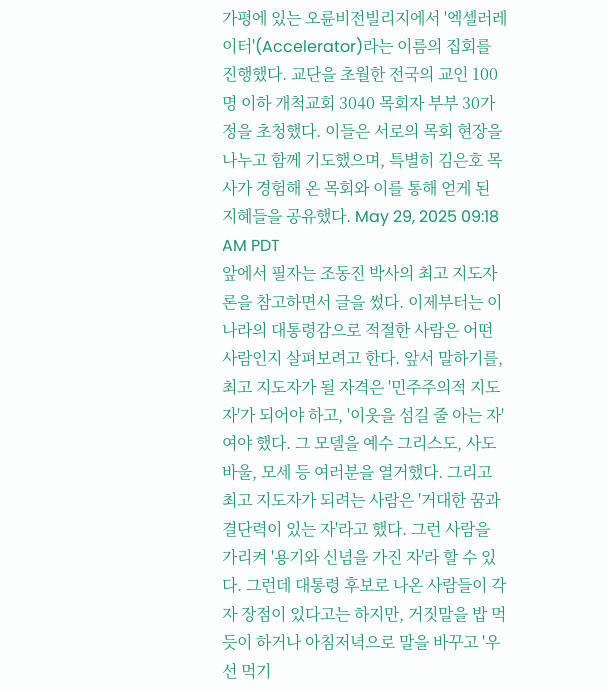가평에 있는 오륜비전빌리지에서 '엑셀러레이터'(Accelerator)라는 이름의 집회를 진행했다. 교단을 초월한 전국의 교인 100명 이하 개척교회 3040 목회자 부부 30가정을 초청했다. 이들은 서로의 목회 현장을 나누고 함께 기도했으며, 특별히 김은호 목사가 경험해 온 목회와 이를 통해 얻게 된 지혜들을 공유했다. May 29, 2025 09:18 AM PDT
앞에서 필자는 조동진 박사의 최고 지도자론을 참고하면서 글을 썼다. 이제부터는 이 나라의 대통령감으로 적절한 사람은 어떤 사람인지 살펴보려고 한다. 앞서 말하기를, 최고 지도자가 될 자격은 '민주주의적 지도자'가 되어야 하고, '이웃을 섬길 줄 아는 자'여야 했다. 그 모델을 예수 그리스도, 사도 바울, 모세 등 여러분을 열거했다. 그리고 최고 지도자가 되려는 사람은 '거대한 꿈과 결단력이 있는 자'라고 했다. 그런 사람을 가리켜 '용기와 신념을 가진 자'라 할 수 있다. 그런데 대통령 후보로 나온 사람들이 각자 장점이 있다고는 하지만, 거짓말을 밥 먹듯이 하거나 아침저녁으로 말을 바꾸고 '우선 먹기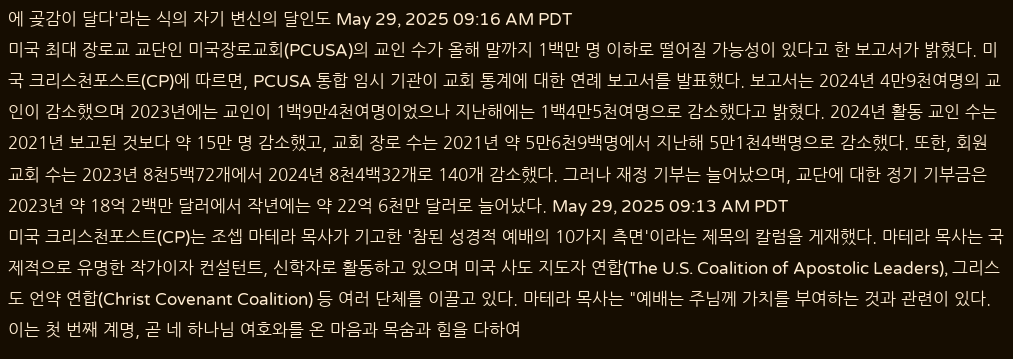에 곶감이 달다'라는 식의 자기 변신의 달인도 May 29, 2025 09:16 AM PDT
미국 최대 장로교 교단인 미국장로교회(PCUSA)의 교인 수가 올해 말까지 1백만 명 이하로 떨어질 가능성이 있다고 한 보고서가 밝혔다. 미국 크리스천포스트(CP)에 따르면, PCUSA 통합 임시 기관이 교회 통계에 대한 연례 보고서를 발표했다. 보고서는 2024년 4만9천여명의 교인이 감소했으며 2023년에는 교인이 1백9만4천여명이었으나 지난해에는 1백4만5천여명으로 감소했다고 밝혔다. 2024년 활동 교인 수는 2021년 보고된 것보다 약 15만 명 감소했고, 교회 장로 수는 2021년 약 5만6천9백명에서 지난해 5만1천4백명으로 감소했다. 또한, 회원 교회 수는 2023년 8천5백72개에서 2024년 8천4백32개로 140개 감소했다. 그러나 재정 기부는 늘어났으며, 교단에 대한 정기 기부금은 2023년 약 18억 2백만 달러에서 작년에는 약 22억 6천만 달러로 늘어났다. May 29, 2025 09:13 AM PDT
미국 크리스천포스트(CP)는 조셉 마테라 목사가 기고한 '참된 성경적 예배의 10가지 측면'이라는 제목의 칼럼을 게재했다. 마테라 목사는 국제적으로 유명한 작가이자 컨설턴트, 신학자로 활동하고 있으며 미국 사도 지도자 연합(The U.S. Coalition of Apostolic Leaders), 그리스도 언약 연합(Christ Covenant Coalition) 등 여러 단체를 이끌고 있다. 마테라 목사는 "예배는 주님께 가치를 부여하는 것과 관련이 있다. 이는 첫 번째 계명, 곧 네 하나님 여호와를 온 마음과 목숨과 힘을 다하여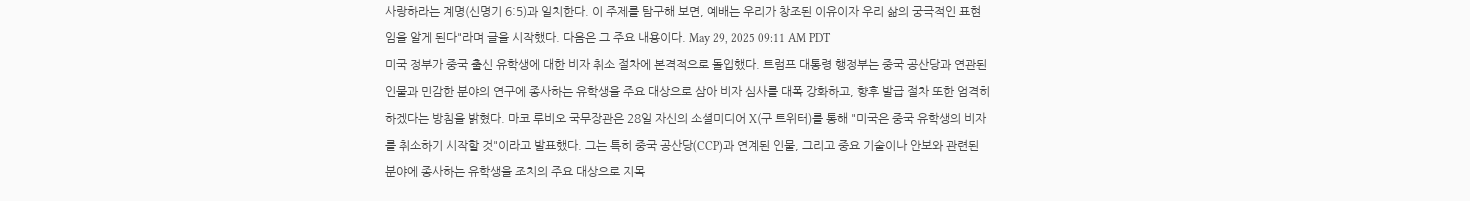사랑하라는 계명(신명기 6:5)과 일치한다. 이 주제를 탐구해 보면, 예배는 우리가 창조된 이유이자 우리 삶의 궁극적인 표현임을 알게 된다"라며 글을 시작했다. 다음은 그 주요 내용이다. May 29, 2025 09:11 AM PDT
미국 정부가 중국 출신 유학생에 대한 비자 취소 절차에 본격적으로 돌입했다. 트럼프 대통령 행정부는 중국 공산당과 연관된 인물과 민감한 분야의 연구에 종사하는 유학생을 주요 대상으로 삼아 비자 심사를 대폭 강화하고, 향후 발급 절차 또한 엄격히 하겠다는 방침을 밝혔다. 마코 루비오 국무장관은 28일 자신의 소셜미디어 X(구 트위터)를 통해 "미국은 중국 유학생의 비자를 취소하기 시작할 것"이라고 발표했다. 그는 특히 중국 공산당(CCP)과 연계된 인물, 그리고 중요 기술이나 안보와 관련된 분야에 종사하는 유학생을 조치의 주요 대상으로 지목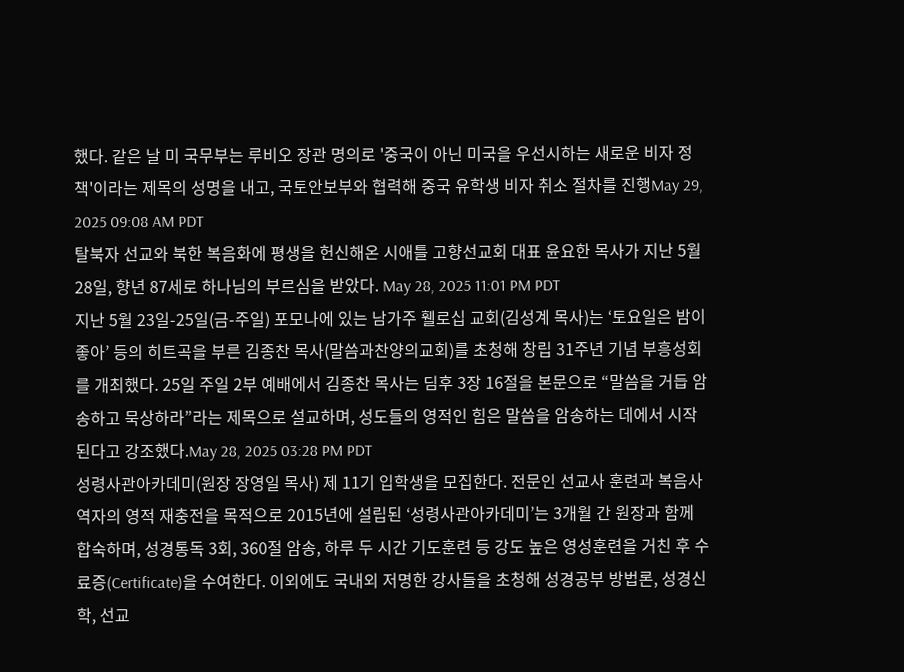했다. 같은 날 미 국무부는 루비오 장관 명의로 '중국이 아닌 미국을 우선시하는 새로운 비자 정책'이라는 제목의 성명을 내고, 국토안보부와 협력해 중국 유학생 비자 취소 절차를 진행May 29, 2025 09:08 AM PDT
탈북자 선교와 북한 복음화에 평생을 헌신해온 시애틀 고향선교회 대표 윤요한 목사가 지난 5월 28일, 향년 87세로 하나님의 부르심을 받았다. May 28, 2025 11:01 PM PDT
지난 5월 23일-25일(금-주일) 포모나에 있는 남가주 휄로십 교회(김성계 목사)는 ‘토요일은 밤이 좋아’ 등의 히트곡을 부른 김종찬 목사(말씀과찬양의교회)를 초청해 창립 31주년 기념 부흥성회를 개최했다. 25일 주일 2부 예배에서 김종찬 목사는 딤후 3장 16절을 본문으로 “말씀을 거듭 암송하고 묵상하라”라는 제목으로 설교하며, 성도들의 영적인 힘은 말씀을 암송하는 데에서 시작된다고 강조했다.May 28, 2025 03:28 PM PDT
성령사관아카데미(원장 장영일 목사) 제 11기 입학생을 모집한다. 전문인 선교사 훈련과 복음사역자의 영적 재충전을 목적으로 2015년에 설립된 ‘성령사관아카데미’는 3개월 간 원장과 함께 합숙하며, 성경통독 3회, 360절 암송, 하루 두 시간 기도훈련 등 강도 높은 영성훈련을 거친 후 수료증(Certificate)을 수여한다. 이외에도 국내외 저명한 강사들을 초청해 성경공부 방법론, 성경신학, 선교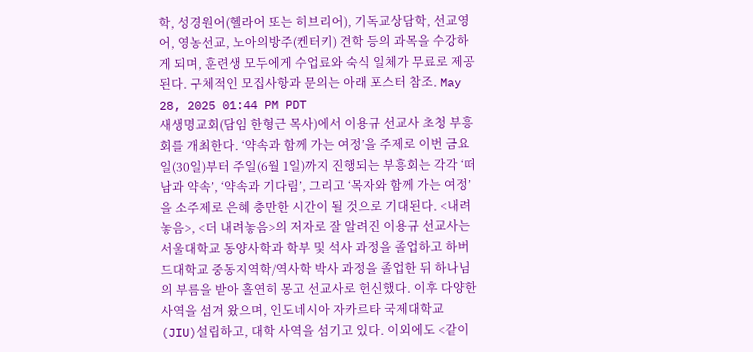학, 성경원어(헬라어 또는 히브리어), 기독교상담학, 선교영어, 영농선교, 노아의방주(켄터키) 견학 등의 과목을 수강하게 되며, 훈련생 모두에게 수업료와 숙식 일체가 무료로 제공된다. 구체적인 모집사항과 문의는 아래 포스터 참조. May 28, 2025 01:44 PM PDT
새생명교회(담임 한형근 목사)에서 이용규 선교사 초청 부흥회를 개최한다. ‘약속과 함께 가는 여정’을 주제로 이번 금요일(30일)부터 주일(6월 1일)까지 진행되는 부흥회는 각각 ‘떠남과 약속’, ‘약속과 기다림’, 그리고 ‘목자와 함께 가는 여정’을 소주제로 은혜 충만한 시간이 될 것으로 기대된다. <내려놓음>, <더 내려놓음>의 저자로 잘 알려진 이용규 선교사는 서울대학교 동양사학과 학부 및 석사 과정을 졸업하고 하버드대학교 중동지역학/역사학 박사 과정을 졸업한 뒤 하나님의 부름을 받아 홀연히 몽고 선교사로 헌신했다. 이후 다양한 사역을 섬겨 왔으며, 인도네시아 자카르타 국제대학교(JIU)설립하고, 대학 사역을 섬기고 있다. 이외에도 <같이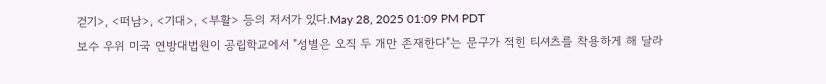걷기>, <떠남>, <기대>, <부활> 등의 저서가 있다.May 28, 2025 01:09 PM PDT
보수 우위 미국 연방대법원이 공립학교에서 "성별은 오직 두 개만 존재한다"는 문구가 적힌 티셔츠를 착용하게 해 달라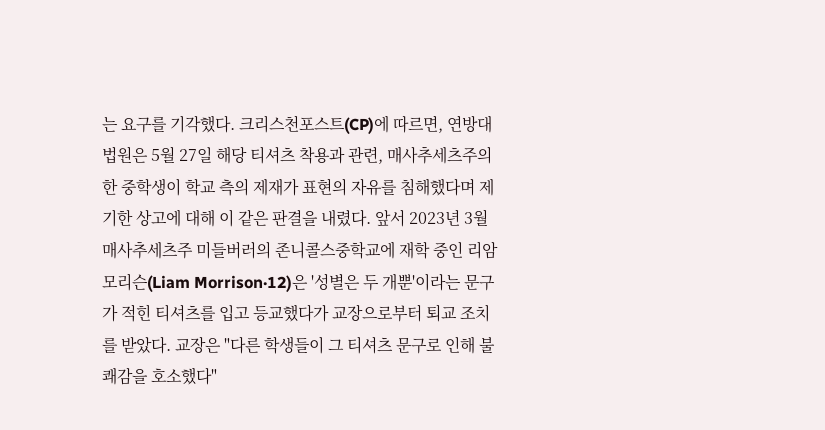는 요구를 기각했다. 크리스천포스트(CP)에 따르면, 연방대법원은 5월 27일 해당 티셔츠 착용과 관련, 매사추세츠주의 한 중학생이 학교 측의 제재가 표현의 자유를 침해했다며 제기한 상고에 대해 이 같은 판결을 내렸다. 앞서 2023년 3월 매사추세츠주 미들버러의 존니콜스중학교에 재학 중인 리암 모리슨(Liam Morrison·12)은 '성별은 두 개뿐'이라는 문구가 적힌 티셔츠를 입고 등교했다가 교장으로부터 퇴교 조치를 받았다. 교장은 "다른 학생들이 그 티셔츠 문구로 인해 불쾌감을 호소했다"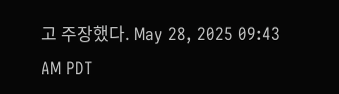고 주장했다. May 28, 2025 09:43 AM PDT